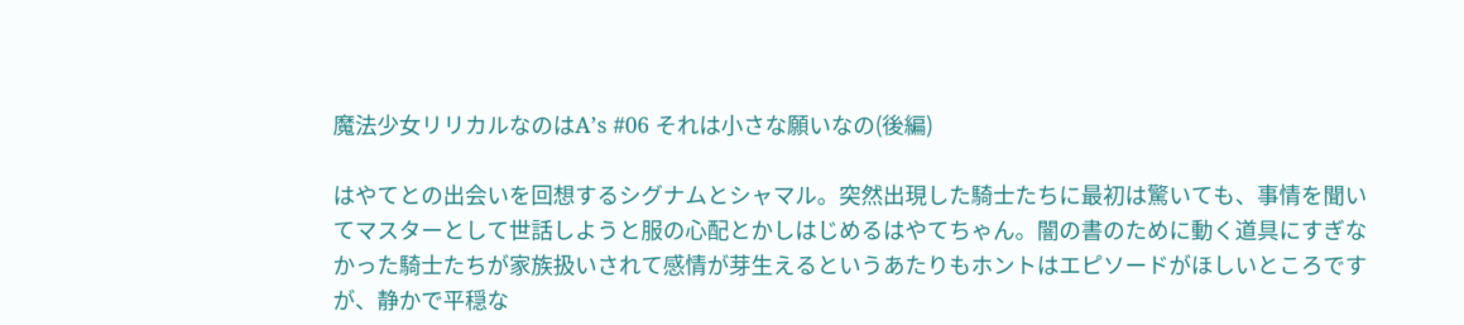魔法少女リリカルなのはA’s #06 それは小さな願いなの(後編)

はやてとの出会いを回想するシグナムとシャマル。突然出現した騎士たちに最初は驚いても、事情を聞いてマスターとして世話しようと服の心配とかしはじめるはやてちゃん。闇の書のために動く道具にすぎなかった騎士たちが家族扱いされて感情が芽生えるというあたりもホントはエピソードがほしいところですが、静かで平穏な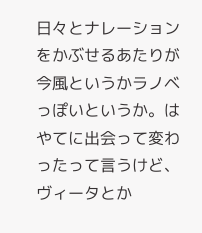日々とナレーションをかぶせるあたりが今風というかラノベっぽいというか。はやてに出会って変わったって言うけど、ヴィータとか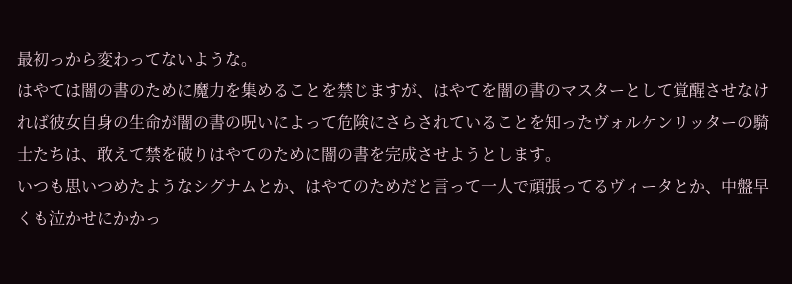最初っから変わってないような。
はやては闇の書のために魔力を集めることを禁じますが、はやてを闇の書のマスターとして覚醒させなければ彼女自身の生命が闇の書の呪いによって危険にさらされていることを知ったヴォルケンリッターの騎士たちは、敢えて禁を破りはやてのために闇の書を完成させようとします。
いつも思いつめたようなシグナムとか、はやてのためだと言って一人で頑張ってるヴィータとか、中盤早くも泣かせにかかっ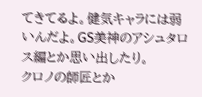てきてるよ。健気キャラには弱いんだよ。GS美神のアシュタロス編とか思い出したり。
クロノの師匠とか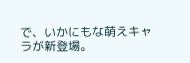で、いかにもな萌えキャラが新登場。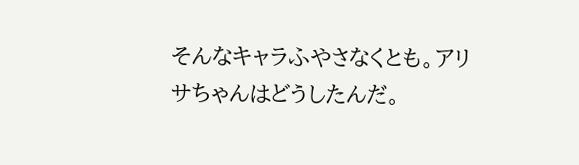そんなキャラふやさなくとも。アリサちゃんはどうしたんだ。